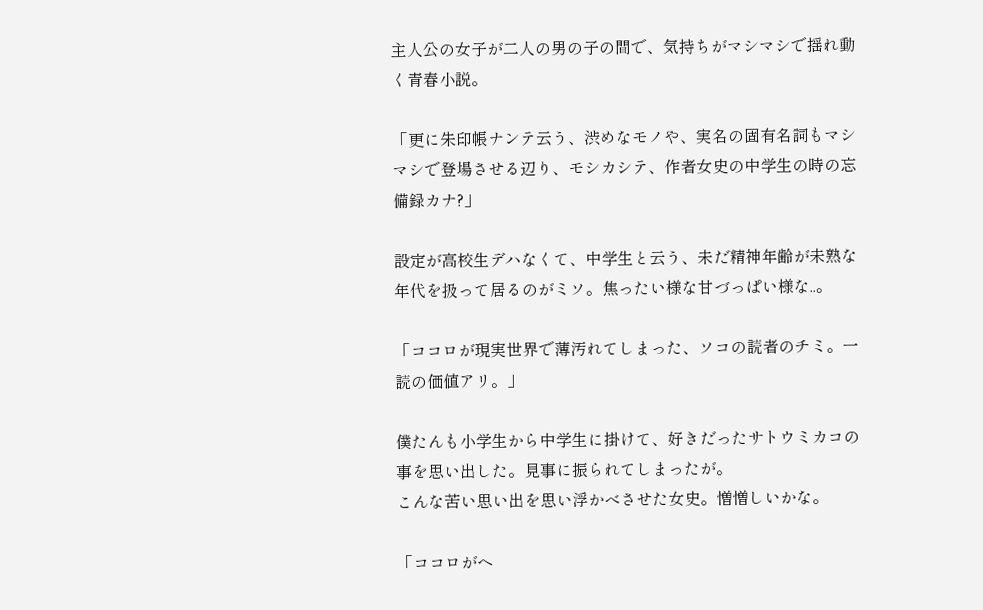主人公の女子が二人の男の子の間で、気持ちがマシマシで揺れ動く青春小説。

「更に朱印帳ナンテ云う、渋めなモノや、実名の固有名詞もマシマシで登場させる辺り、モシカシテ、作者女史の中学生の時の忘備録カナ?」

設定が高校生デハなくて、中学生と云う、未だ精神年齢が未熟な年代を扱って居るのがミソ。焦ったい様な甘づっぱい様な..。

「ココロが現実世界で薄汚れてしまった、ソコの読者のチミ。一読の価値アリ。」

僕たんも小学生から中学生に掛けて、好きだったサトウミカコの事を思い出した。見事に振られてしまったが。
こんな苦い思い出を思い浮かべさせた女史。憎憎しいかな。

「ココロがヘ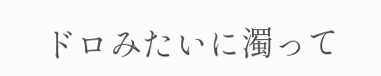ドロみたいに濁って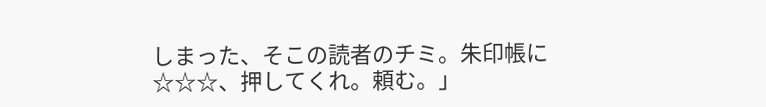しまった、そこの読者のチミ。朱印帳に☆☆☆、押してくれ。頼む。」